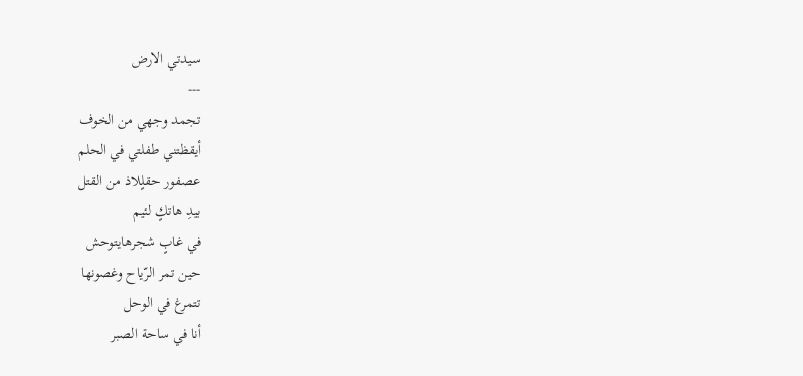سيدتي الارض
---
تجمد وجهي من الخوف
أيقظتني طفلتي في الحلم
عصفور حقلٍلاذ من القتل
بيدِ هاتكٍ لئيم
في غابٍ شجرهايتوحش
حين تمر الرّياح وغصونها
تتمرغ في الوحل
أنا في ساحة الصبر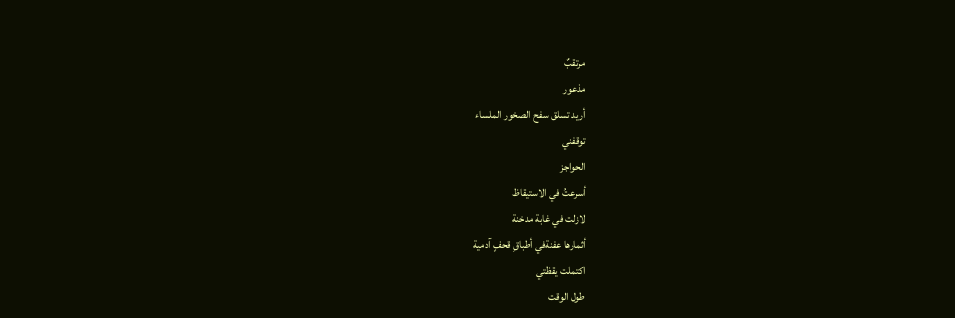مرتقبٌ
مذعور
أريد تسلق سفح الصخور الملساء
توقفني
الحواجز
أسرعتُ في الاستيقاظ
لازلت في غابة مدخنة
أثمارها عفنةفي أطباقِ قحفٍ آدمية
اكتملت يقظتي
طول الوقت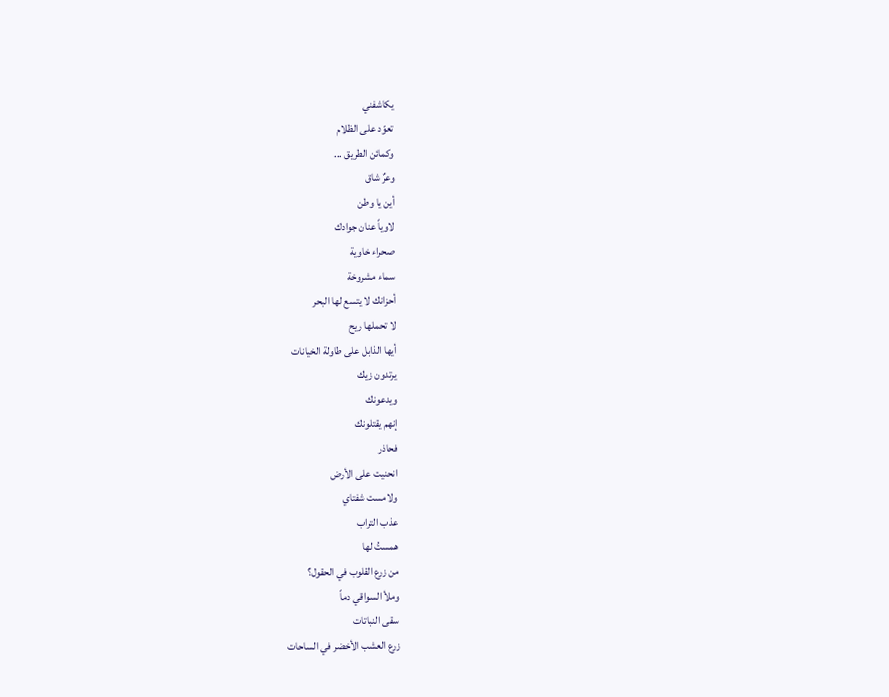يكاشفني
تعوّد على الظلام
وكمائن الطريق ...
وعرٌ شاق
أين يا وطن
لاوياً عنان جوادك
صحراء خاوية
سماء مشروخة
أحزانك لا يتسع لها البحر
لا تحملها ريح
أيها الذابل على طاولة الخيانات
يرتدون زيك
ويدعونك
إنهم يقتلونك
فحاذر
انحنيت على الأرض
ولامست شفتاي
عذب التراب
همستُ لها
من زرع القلوب في الحقول؟
وملأ السواقي دماً
سقى النباتات
زرع العشب الأخضر في الساحات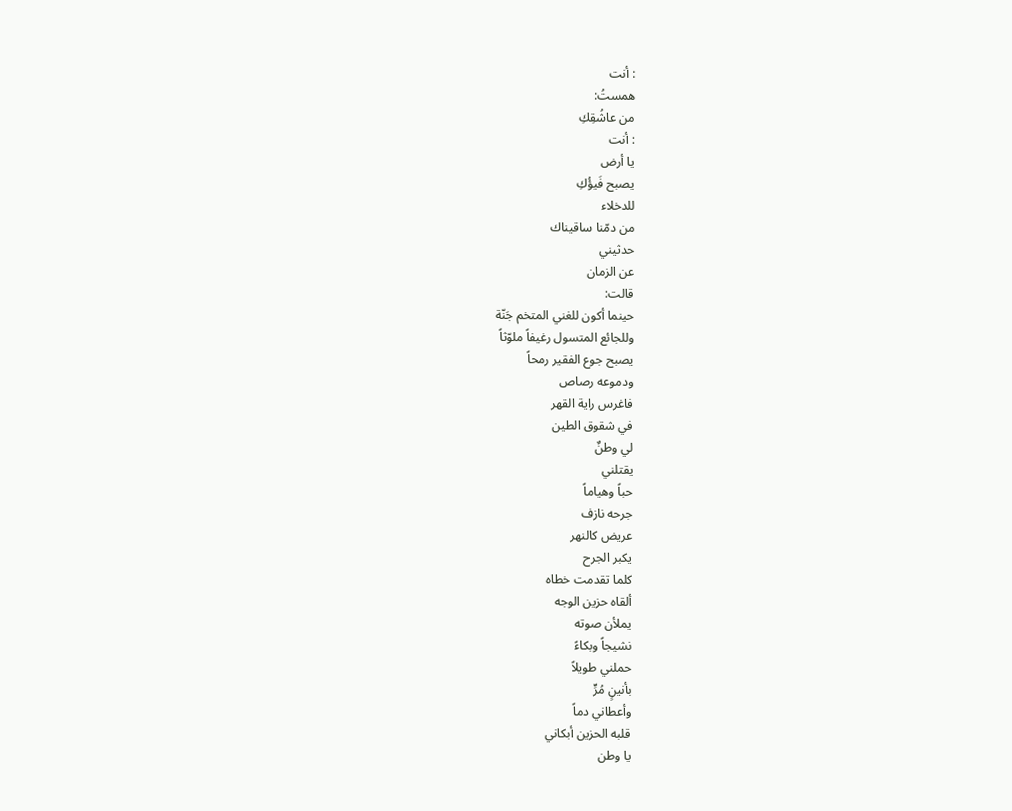: أنت
همستُ:
من عاشُقِكِ
: أنت
يا أرض
يصبح فَيؤُكِ
للدخلاء
من دمّنا ساقيناك
حدثيني
عن الزمان
قالت:
حينما أكون للغني المتخم جَنّة
وللجائع المتسول رغيفاً ملوّثاً
يصبح جوع الفقير رمحاً
ودموعه رصاص
فاغرس راية القهر
في شقوق الطين
لي وطنٌ
يقتلني
حباً وهياماً
جرحه نازف
عريض كالنهر
يكبر الجرح
كلما تقدمت خطاه
ألقاه حزين الوجه
يملأن صوته
نشيجاً وبكاءً
حملني طويلاً
بأنينٍ مُرٍّ
وأعطاني دماً
قلبه الحزين أبكاني
يا وطن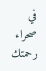في صحراء رحمتك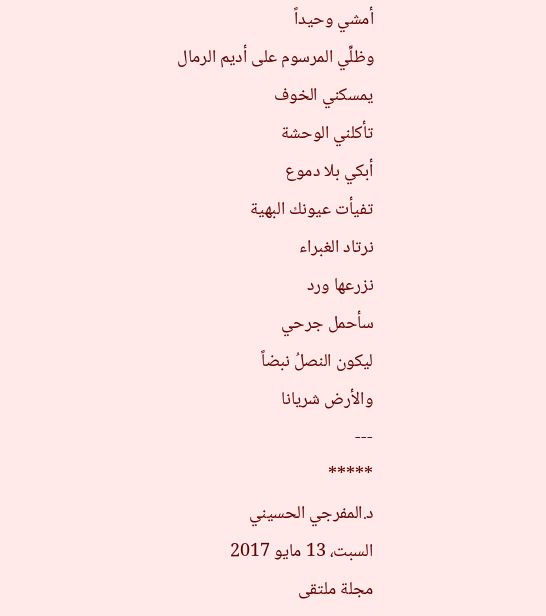أمشي وحيداً
وظلِّي المرسوم على أديم الرمال
يمسكني الخوف
تأكلني الوحشة
أبكي بلا دموع
تفيأت عيونك البهية
نرتاد الغبراء
نزرعها ورد
سأحمل جرحي
ليكون النصلُ نبضاً
والأرض شريانا
---
*****
د.المفرجي الحسيني
السبت، 13 مايو 2017
مجلة ملتقى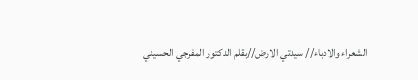الشعراء والادباء// سيدتي الارض//بقلم الدكتور المفرجي الحسيني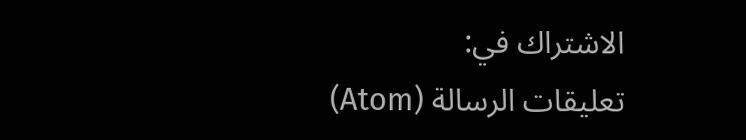الاشتراك في:
تعليقات الرسالة (Atom)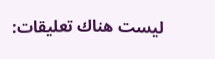ليست هناك تعليقات: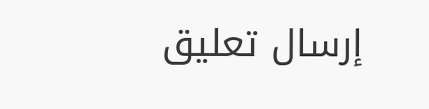إرسال تعليق